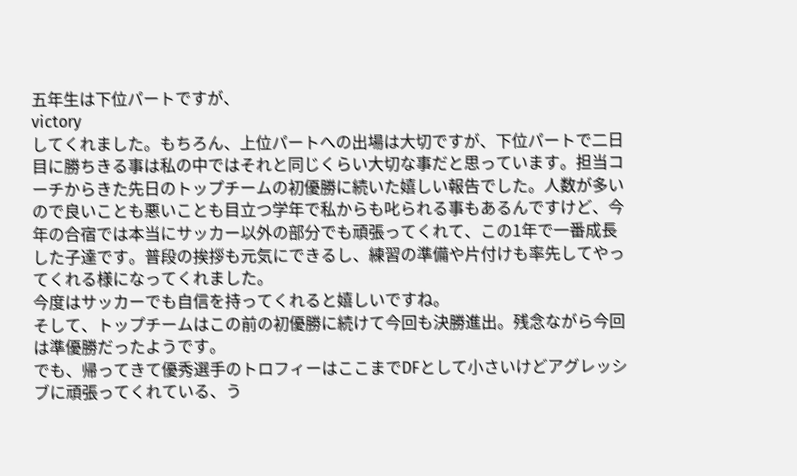五年生は下位パートですが、
victory
してくれました。もちろん、上位パートへの出場は大切ですが、下位パートで二日目に勝ちきる事は私の中ではそれと同じくらい大切な事だと思っています。担当コーチからきた先日のトップチームの初優勝に続いた嬉しい報告でした。人数が多いので良いことも悪いことも目立つ学年で私からも叱られる事もあるんですけど、今年の合宿では本当にサッカー以外の部分でも頑張ってくれて、この1年で一番成長した子達です。普段の挨拶も元気にできるし、練習の準備や片付けも率先してやってくれる様になってくれました。
今度はサッカーでも自信を持ってくれると嬉しいですね。
そして、トップチームはこの前の初優勝に続けて今回も決勝進出。残念ながら今回は準優勝だったようです。
でも、帰ってきて優秀選手のトロフィーはここまでDFとして小さいけどアグレッシブに頑張ってくれている、う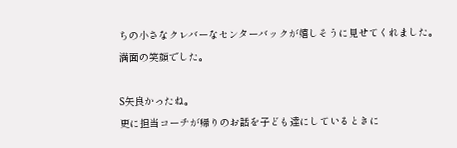ちの小さなクレバーなセンターバックが嬉しそうに見せてくれました。
満面の笑顔でした。

S矢良かったね。
更に担当コーチが帰りのお話を子ども達にしているときに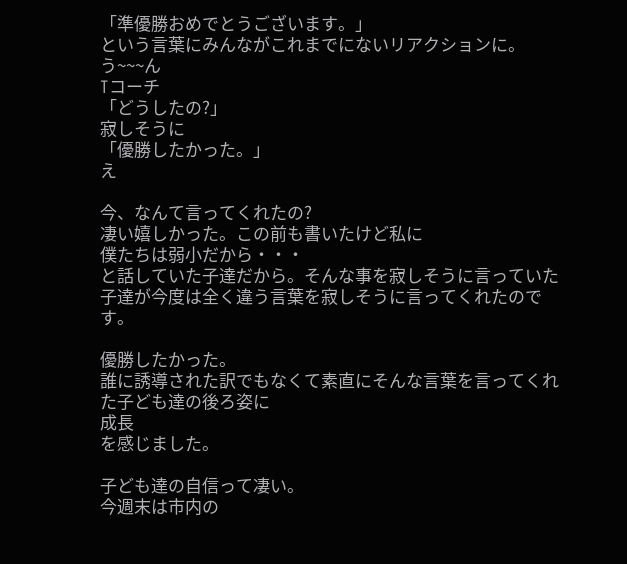「準優勝おめでとうございます。」
という言葉にみんながこれまでにないリアクションに。
う~~~ん
Tコーチ
「どうしたの?」
寂しそうに
「優勝したかった。」
え

今、なんて言ってくれたの?
凄い嬉しかった。この前も書いたけど私に
僕たちは弱小だから・・・
と話していた子達だから。そんな事を寂しそうに言っていた子達が今度は全く違う言葉を寂しそうに言ってくれたのです。

優勝したかった。
誰に誘導された訳でもなくて素直にそんな言葉を言ってくれた子ども達の後ろ姿に
成長
を感じました。

子ども達の自信って凄い。
今週末は市内の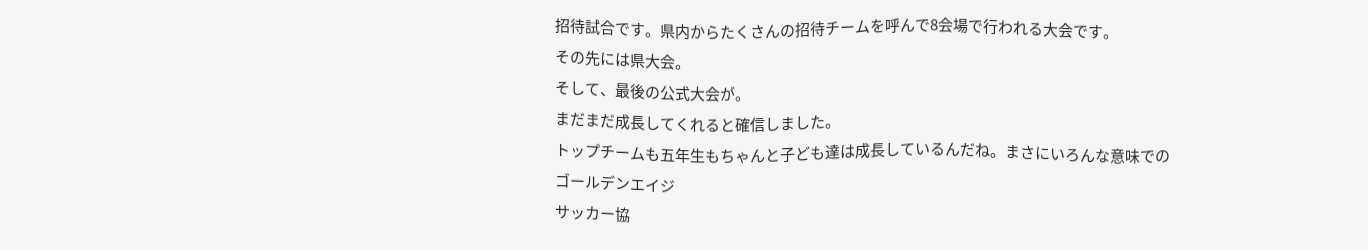招待試合です。県内からたくさんの招待チームを呼んで8会場で行われる大会です。
その先には県大会。
そして、最後の公式大会が。
まだまだ成長してくれると確信しました。
トップチームも五年生もちゃんと子ども達は成長しているんだね。まさにいろんな意味での
ゴールデンエイジ
サッカー協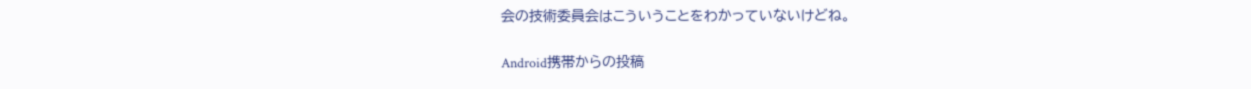会の技術委員会はこういうことをわかっていないけどね。

Android携帯からの投稿